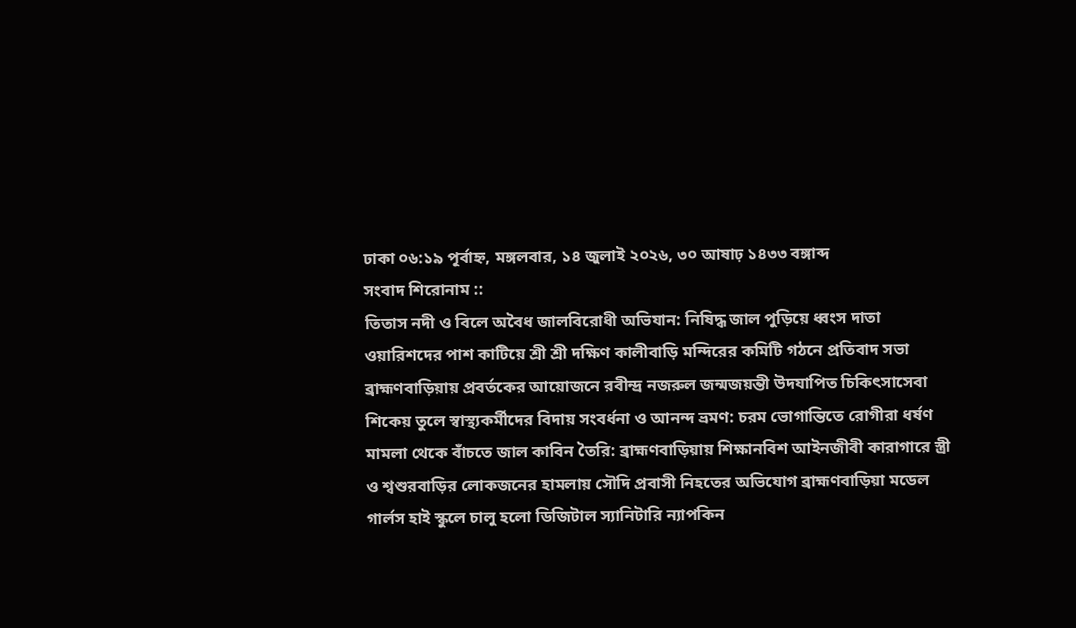ঢাকা ০৬:১৯ পূর্বাহ্ন, মঙ্গলবার, ১৪ জুলাই ২০২৬, ৩০ আষাঢ় ১৪৩৩ বঙ্গাব্দ
সংবাদ শিরোনাম ::
তিতাস নদী ও বিলে অবৈধ জালবিরোধী অভিযান: নিষিদ্ধ জাল পুড়িয়ে ধ্বংস দাতা ওয়ারিশদের পাশ কাটিয়ে শ্রী শ্রী দক্ষিণ কালীবাড়ি মন্দিরের কমিটি গঠনে প্রতিবাদ সভা ব্রাহ্মণবাড়িয়ায় প্রবর্তকের আয়োজনে রবীন্দ্র নজরুল জন্মজয়ন্তী উদযাপিত চিকিৎসাসেবা শিকেয় তুলে স্বাস্থ্যকর্মীদের বিদায় সংবর্ধনা ও আনন্দ ভ্রমণ: চরম ভোগান্তিতে রোগীরা ধর্ষণ মামলা থেকে বাঁচতে জাল কাবিন তৈরি: ব্রাহ্মণবাড়িয়ায় শিক্ষানবিশ আইনজীবী কারাগারে স্ত্রী ও শ্বশুরবাড়ির লোকজনের হামলায় সৌদি প্রবাসী নিহতের অভিযোগ ব্রাহ্মণবাড়িয়া মডেল গার্লস হাই স্কুলে চালু হলো ডিজিটাল স্যানিটারি ন্যাপকিন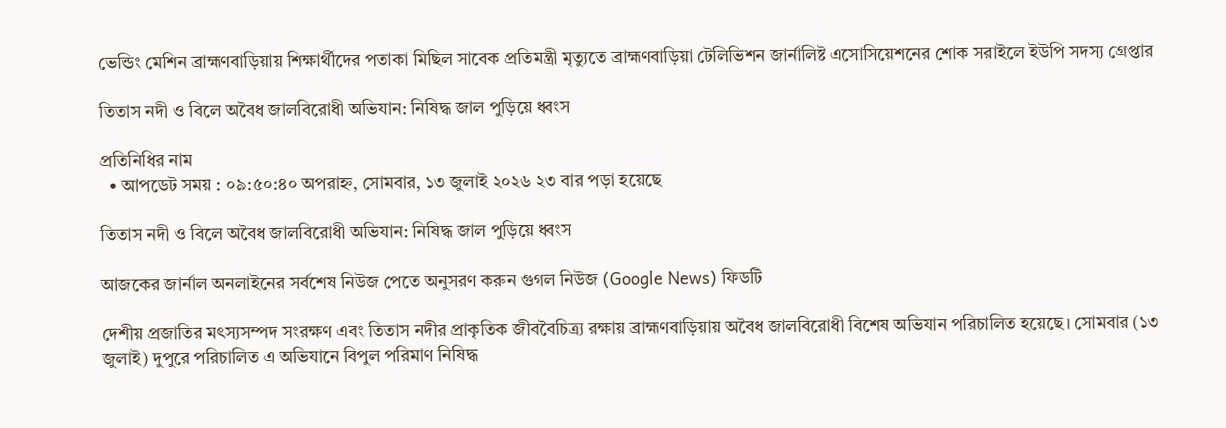ভেন্ডিং মেশিন ব্রাহ্মণবাড়িয়ায় শিক্ষার্থীদের পতাকা মিছিল সাবেক প্রতিমন্ত্রী মৃত্যুতে ব্রাহ্মণবাড়িয়া টেলিভিশন জার্নালিষ্ট এসোসিয়েশনের শোক সরাইলে ইউপি সদস্য গ্রেপ্তার

তিতাস নদী ও বিলে অবৈধ জালবিরোধী অভিযান: নিষিদ্ধ জাল পুড়িয়ে ধ্বংস

প্রতিনিধির নাম
  • আপডেট সময় : ০৯:৫০:৪০ অপরাহ্ন, সোমবার, ১৩ জুলাই ২০২৬ ২৩ বার পড়া হয়েছে

তিতাস নদী ও বিলে অবৈধ জালবিরোধী অভিযান: নিষিদ্ধ জাল পুড়িয়ে ধ্বংস

আজকের জার্নাল অনলাইনের সর্বশেষ নিউজ পেতে অনুসরণ করুন গুগল নিউজ (Google News) ফিডটি

দেশীয় প্রজাতির মৎস্যসম্পদ সংরক্ষণ এবং তিতাস নদীর প্রাকৃতিক জীববৈচিত্র্য রক্ষায় ব্রাহ্মণবাড়িয়ায় অবৈধ জালবিরোধী বিশেষ অভিযান পরিচালিত হয়েছে। সোমবার (১৩ জুলাই) দুপুরে পরিচালিত এ অভিযানে বিপুল পরিমাণ নিষিদ্ধ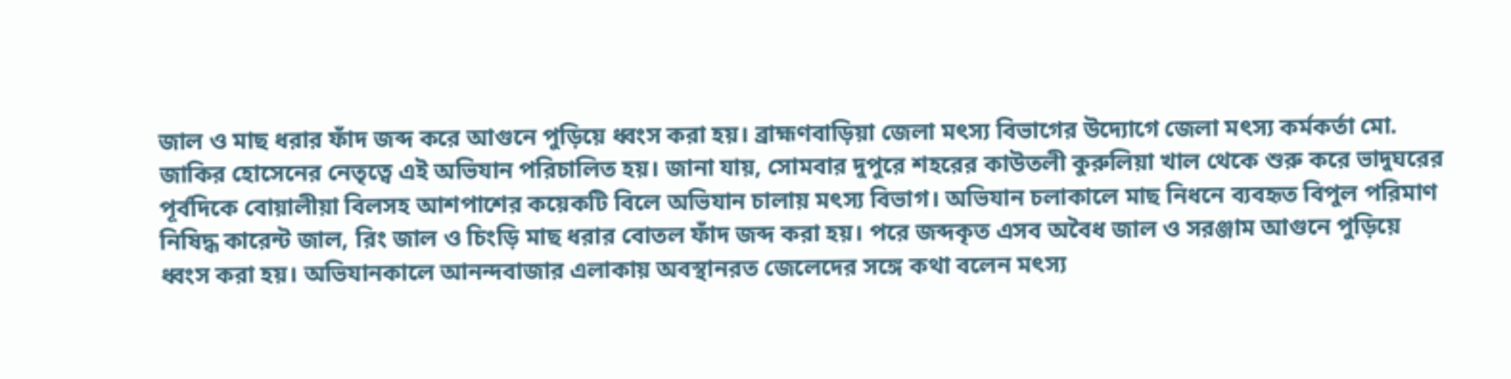জাল ও মাছ ধরার ফাঁদ জব্দ করে আগুনে পুড়িয়ে ধ্বংস করা হয়। ব্রাহ্মণবাড়িয়া জেলা মৎস্য বিভাগের উদ্যোগে জেলা মৎস্য কর্মকর্তা মো. জাকির হোসেনের নেতৃত্বে এই অভিযান পরিচালিত হয়। জানা যায়, সোমবার দুপুরে শহরের কাউতলী কুরুলিয়া খাল থেকে শুরু করে ভাদুঘরের পূর্বদিকে বোয়ালীয়া বিলসহ আশপাশের কয়েকটি বিলে অভিযান চালায় মৎস্য বিভাগ। অভিযান চলাকালে মাছ নিধনে ব্যবহৃত বিপুল পরিমাণ নিষিদ্ধ কারেন্ট জাল, রিং জাল ও চিংড়ি মাছ ধরার বোতল ফাঁদ জব্দ করা হয়। পরে জব্দকৃত এসব অবৈধ জাল ও সরঞ্জাম আগুনে পুড়িয়ে ধ্বংস করা হয়। অভিযানকালে আনন্দবাজার এলাকায় অবস্থানরত জেলেদের সঙ্গে কথা বলেন মৎস্য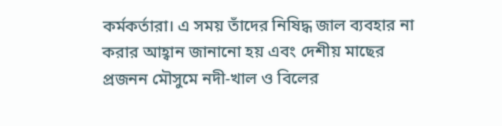কর্মকর্তারা। এ সময় তাঁদের নিষিদ্ধ জাল ব্যবহার না করার আহ্বান জানানো হয় এবং দেশীয় মাছের প্রজনন মৌসুমে নদী-খাল ও বিলের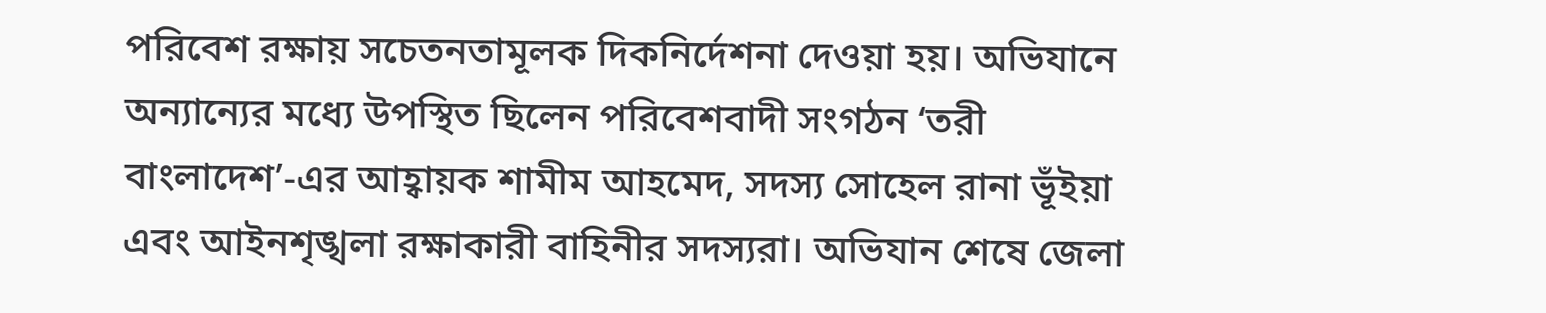পরিবেশ রক্ষায় সচেতনতামূলক দিকনির্দেশনা দেওয়া হয়। অভিযানে অন্যান্যের মধ্যে উপস্থিত ছিলেন পরিবেশবাদী সংগঠন ‘তরী বাংলাদেশ’-এর আহ্বায়ক শামীম আহমেদ, সদস্য সোহেল রানা ভূঁইয়া এবং আইনশৃঙ্খলা রক্ষাকারী বাহিনীর সদস্যরা। অভিযান শেষে জেলা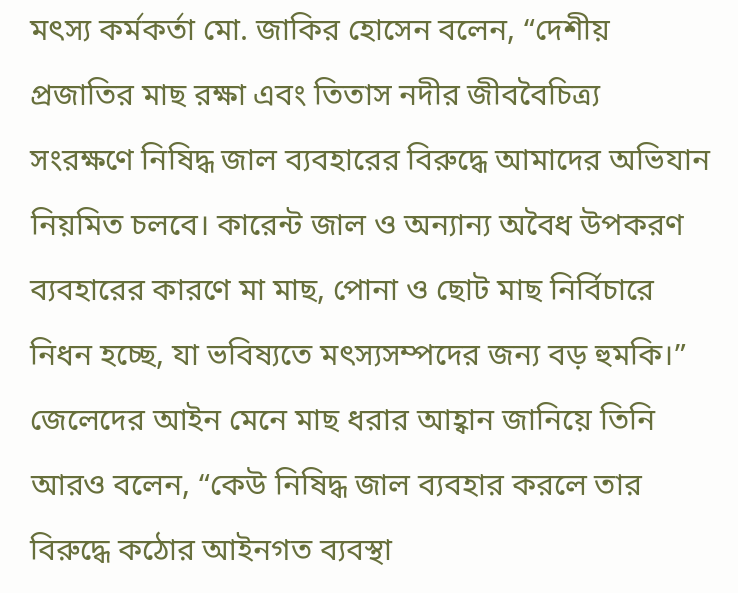মৎস্য কর্মকর্তা মো. জাকির হোসেন বলেন, “দেশীয় প্রজাতির মাছ রক্ষা এবং তিতাস নদীর জীববৈচিত্র্য সংরক্ষণে নিষিদ্ধ জাল ব্যবহারের বিরুদ্ধে আমাদের অভিযান নিয়মিত চলবে। কারেন্ট জাল ও অন্যান্য অবৈধ উপকরণ ব্যবহারের কারণে মা মাছ, পোনা ও ছোট মাছ নির্বিচারে নিধন হচ্ছে, যা ভবিষ্যতে মৎস্যসম্পদের জন্য বড় হুমকি।” জেলেদের আইন মেনে মাছ ধরার আহ্বান জানিয়ে তিনি আরও বলেন, “কেউ নিষিদ্ধ জাল ব্যবহার করলে তার বিরুদ্ধে কঠোর আইনগত ব্যবস্থা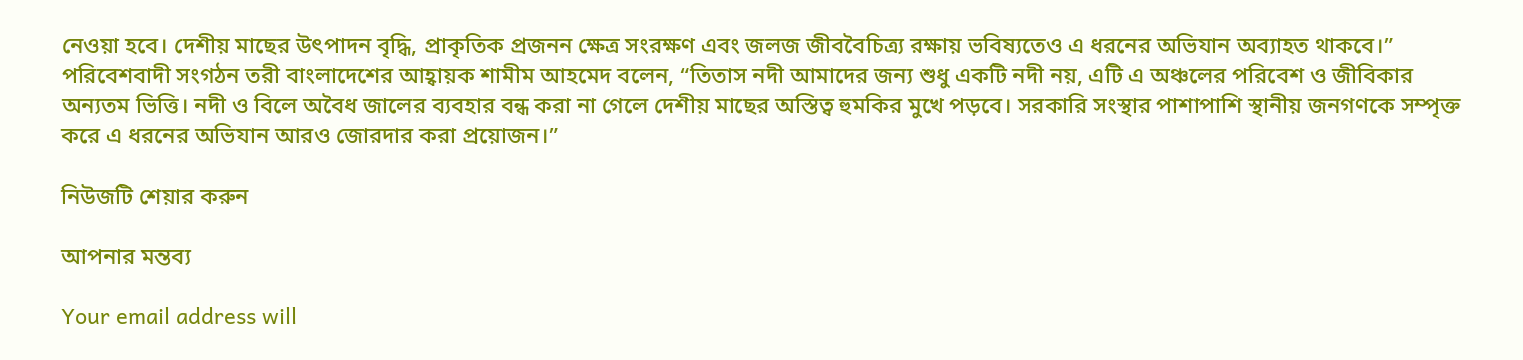নেওয়া হবে। দেশীয় মাছের উৎপাদন বৃদ্ধি, প্রাকৃতিক প্রজনন ক্ষেত্র সংরক্ষণ এবং জলজ জীববৈচিত্র্য রক্ষায় ভবিষ্যতেও এ ধরনের অভিযান অব্যাহত থাকবে।” পরিবেশবাদী সংগঠন তরী বাংলাদেশের আহ্বায়ক শামীম আহমেদ বলেন, “তিতাস নদী আমাদের জন্য শুধু একটি নদী নয়, এটি এ অঞ্চলের পরিবেশ ও জীবিকার অন্যতম ভিত্তি। নদী ও বিলে অবৈধ জালের ব্যবহার বন্ধ করা না গেলে দেশীয় মাছের অস্তিত্ব হুমকির মুখে পড়বে। সরকারি সংস্থার পাশাপাশি স্থানীয় জনগণকে সম্পৃক্ত করে এ ধরনের অভিযান আরও জোরদার করা প্রয়োজন।”

নিউজটি শেয়ার করুন

আপনার মন্তব্য

Your email address will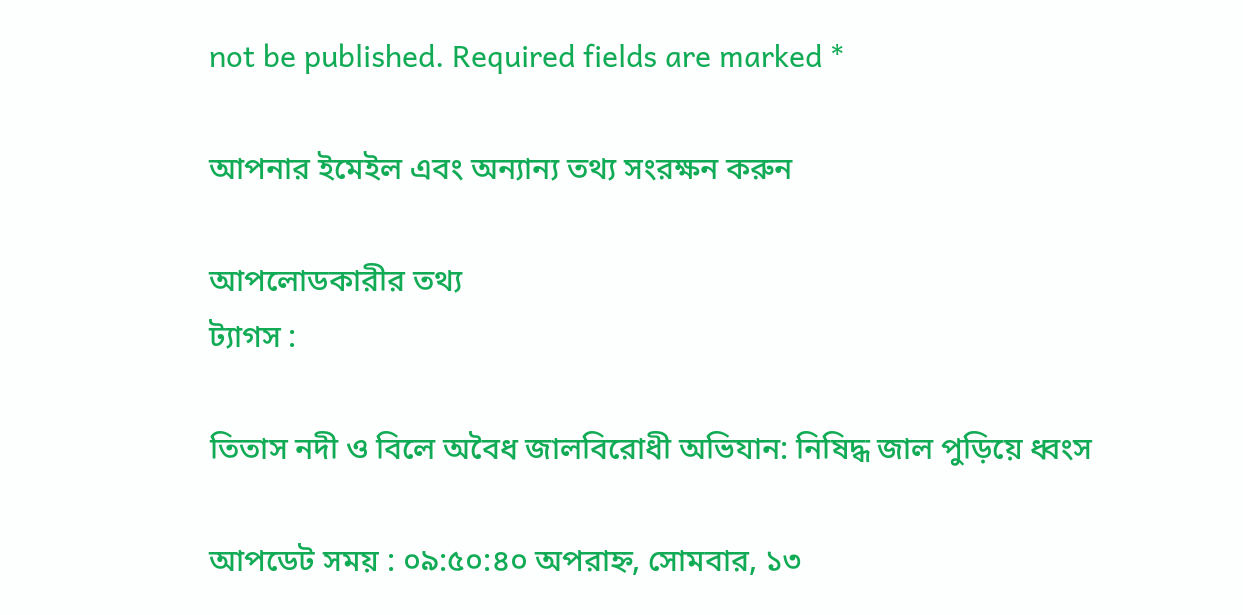not be published. Required fields are marked *

আপনার ইমেইল এবং অন্যান্য তথ্য সংরক্ষন করুন

আপলোডকারীর তথ্য
ট্যাগস :

তিতাস নদী ও বিলে অবৈধ জালবিরোধী অভিযান: নিষিদ্ধ জাল পুড়িয়ে ধ্বংস

আপডেট সময় : ০৯:৫০:৪০ অপরাহ্ন, সোমবার, ১৩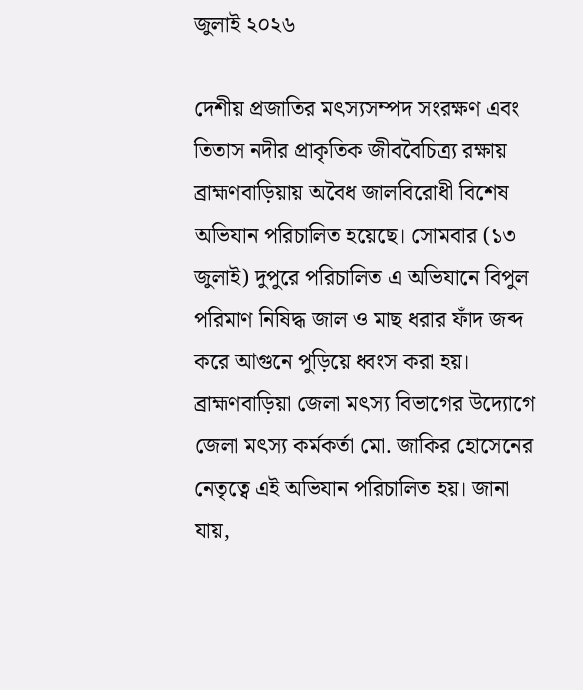জুলাই ২০২৬

দেশীয় প্রজাতির মৎস্যসম্পদ সংরক্ষণ এবং তিতাস নদীর প্রাকৃতিক জীববৈচিত্র্য রক্ষায় ব্রাহ্মণবাড়িয়ায় অবৈধ জালবিরোধী বিশেষ অভিযান পরিচালিত হয়েছে। সোমবার (১৩ জুলাই) দুপুরে পরিচালিত এ অভিযানে বিপুল পরিমাণ নিষিদ্ধ জাল ও মাছ ধরার ফাঁদ জব্দ করে আগুনে পুড়িয়ে ধ্বংস করা হয়। ব্রাহ্মণবাড়িয়া জেলা মৎস্য বিভাগের উদ্যোগে জেলা মৎস্য কর্মকর্তা মো. জাকির হোসেনের নেতৃত্বে এই অভিযান পরিচালিত হয়। জানা যায়,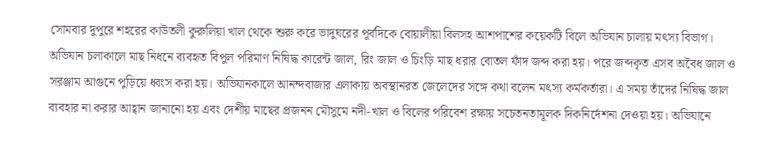সোমবার দুপুরে শহরের কাউতলী কুরুলিয়া খাল থেকে শুরু করে ভাদুঘরের পূর্বদিকে বোয়ালীয়া বিলসহ আশপাশের কয়েকটি বিলে অভিযান চালায় মৎস্য বিভাগ। অভিযান চলাকালে মাছ নিধনে ব্যবহৃত বিপুল পরিমাণ নিষিদ্ধ কারেন্ট জাল, রিং জাল ও চিংড়ি মাছ ধরার বোতল ফাঁদ জব্দ করা হয়। পরে জব্দকৃত এসব অবৈধ জাল ও সরঞ্জাম আগুনে পুড়িয়ে ধ্বংস করা হয়। অভিযানকালে আনন্দবাজার এলাকায় অবস্থানরত জেলেদের সঙ্গে কথা বলেন মৎস্য কর্মকর্তারা। এ সময় তাঁদের নিষিদ্ধ জাল ব্যবহার না করার আহ্বান জানানো হয় এবং দেশীয় মাছের প্রজনন মৌসুমে নদী-খাল ও বিলের পরিবেশ রক্ষায় সচেতনতামূলক দিকনির্দেশনা দেওয়া হয়। অভিযানে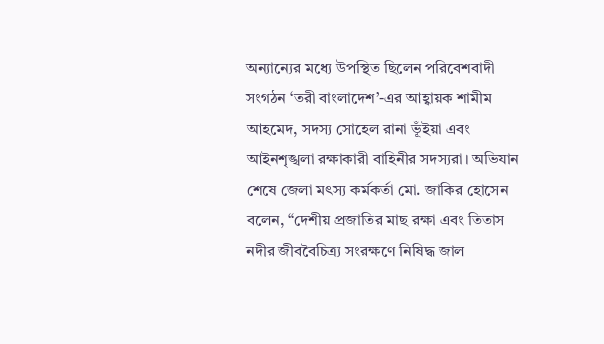অন্যান্যের মধ্যে উপস্থিত ছিলেন পরিবেশবাদী সংগঠন ‘তরী বাংলাদেশ’-এর আহ্বায়ক শামীম আহমেদ, সদস্য সোহেল রানা ভূঁইয়া এবং আইনশৃঙ্খলা রক্ষাকারী বাহিনীর সদস্যরা। অভিযান শেষে জেলা মৎস্য কর্মকর্তা মো. জাকির হোসেন বলেন, “দেশীয় প্রজাতির মাছ রক্ষা এবং তিতাস নদীর জীববৈচিত্র্য সংরক্ষণে নিষিদ্ধ জাল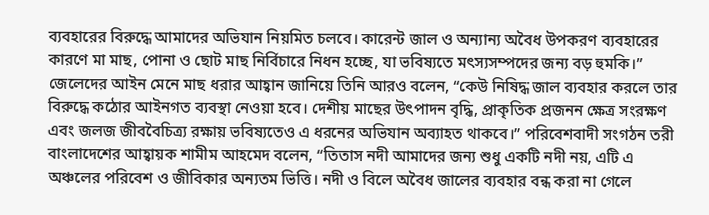ব্যবহারের বিরুদ্ধে আমাদের অভিযান নিয়মিত চলবে। কারেন্ট জাল ও অন্যান্য অবৈধ উপকরণ ব্যবহারের কারণে মা মাছ, পোনা ও ছোট মাছ নির্বিচারে নিধন হচ্ছে, যা ভবিষ্যতে মৎস্যসম্পদের জন্য বড় হুমকি।” জেলেদের আইন মেনে মাছ ধরার আহ্বান জানিয়ে তিনি আরও বলেন, “কেউ নিষিদ্ধ জাল ব্যবহার করলে তার বিরুদ্ধে কঠোর আইনগত ব্যবস্থা নেওয়া হবে। দেশীয় মাছের উৎপাদন বৃদ্ধি, প্রাকৃতিক প্রজনন ক্ষেত্র সংরক্ষণ এবং জলজ জীববৈচিত্র্য রক্ষায় ভবিষ্যতেও এ ধরনের অভিযান অব্যাহত থাকবে।” পরিবেশবাদী সংগঠন তরী বাংলাদেশের আহ্বায়ক শামীম আহমেদ বলেন, “তিতাস নদী আমাদের জন্য শুধু একটি নদী নয়, এটি এ অঞ্চলের পরিবেশ ও জীবিকার অন্যতম ভিত্তি। নদী ও বিলে অবৈধ জালের ব্যবহার বন্ধ করা না গেলে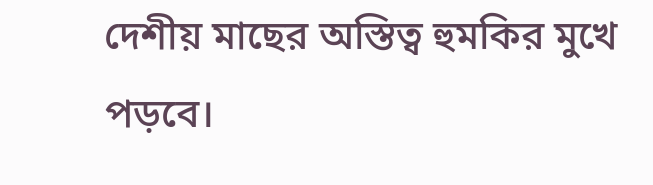দেশীয় মাছের অস্তিত্ব হুমকির মুখে পড়বে।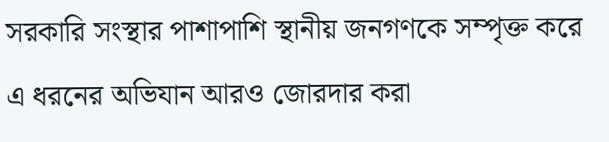সরকারি সংস্থার পাশাপাশি স্থানীয় জনগণকে সম্পৃক্ত করে এ ধরনের অভিযান আরও জোরদার করা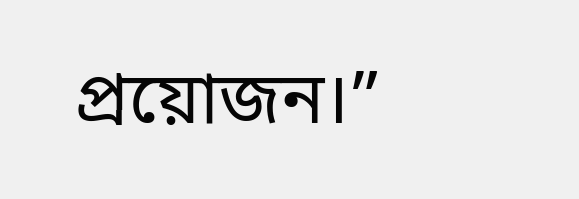প্রয়োজন।”